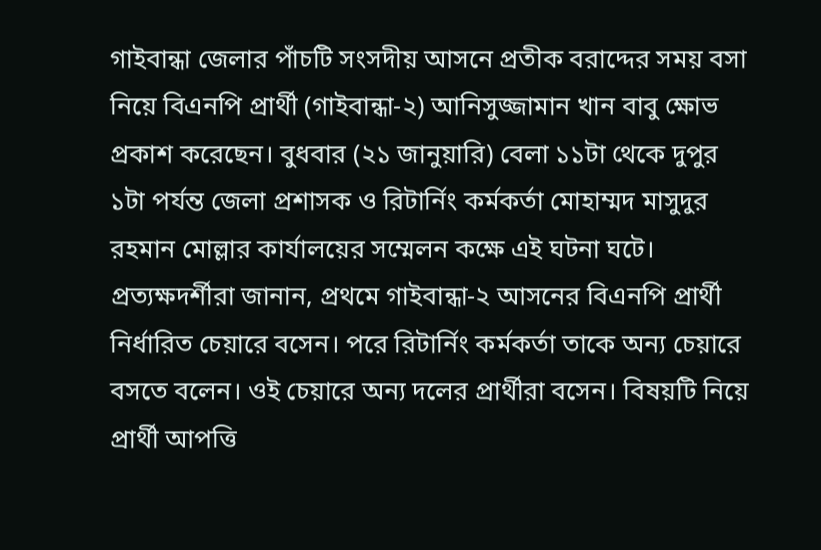গাইবান্ধা জেলার পাঁচটি সংসদীয় আসনে প্রতীক বরাদ্দের সময় বসা নিয়ে বিএনপি প্রার্থী (গাইবান্ধা-২) আনিসুজ্জামান খান বাবু ক্ষোভ প্রকাশ করেছেন। বুধবার (২১ জানুয়ারি) বেলা ১১টা থেকে দুপুর ১টা পর্যন্ত জেলা প্রশাসক ও রিটার্নিং কর্মকর্তা মোহাম্মদ মাসুদুর রহমান মোল্লার কার্যালয়ের সম্মেলন কক্ষে এই ঘটনা ঘটে।
প্রত্যক্ষদর্শীরা জানান, প্রথমে গাইবান্ধা-২ আসনের বিএনপি প্রার্থী নির্ধারিত চেয়ারে বসেন। পরে রিটার্নিং কর্মকর্তা তাকে অন্য চেয়ারে বসতে বলেন। ওই চেয়ারে অন্য দলের প্রার্থীরা বসেন। বিষয়টি নিয়ে প্রার্থী আপত্তি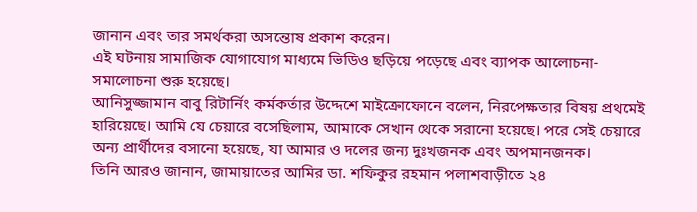জানান এবং তার সমর্থকরা অসন্তোষ প্রকাশ করেন।
এই ঘটনায় সামাজিক যোগাযোগ মাধ্যমে ভিডিও ছড়িয়ে পড়েছে এবং ব্যাপক আলোচনা-সমালোচনা শুরু হয়েছে।
আনিসুজ্জামান বাবু রিটার্নিং কর্মকর্তার উদ্দেশে মাইক্রোফোনে বলেন, নিরপেক্ষতার বিষয় প্রথমেই হারিয়েছে। আমি যে চেয়ারে বসেছিলাম, আমাকে সেখান থেকে সরানো হয়েছে। পরে সেই চেয়ারে অন্য প্রার্থীদের বসানো হয়েছে, যা আমার ও দলের জন্য দুঃখজনক এবং অপমানজনক।
তিনি আরও জানান, জামায়াতের আমির ডা. শফিকুর রহমান পলাশবাড়ীতে ২৪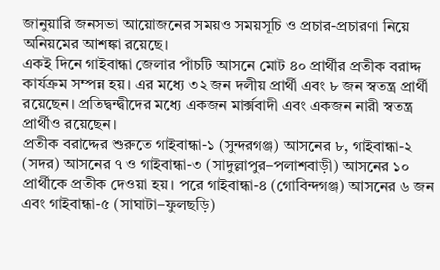জানুয়ারি জনসভা আয়োজনের সময়ও সময়সূচি ও প্রচার-প্রচারণা নিয়ে অনিয়মের আশঙ্কা রয়েছে।
একই দিনে গাইবান্ধা জেলার পাঁচটি আসনে মোট ৪০ প্রার্থীর প্রতীক বরাদ্দ কার্যক্রম সম্পন্ন হয়। এর মধ্যে ৩২ জন দলীয় প্রার্থী এবং ৮ জন স্বতন্ত্র প্রার্থী রয়েছেন। প্রতিদ্বন্দ্বীদের মধ্যে একজন মার্ক্সবাদী এবং একজন নারী স্বতন্ত্র প্রার্থীও রয়েছেন।
প্রতীক বরাদ্দের শুরুতে গাইবান্ধা-১ (সুন্দরগঞ্জ) আসনের ৮, গাইবান্ধা-২ (সদর) আসনের ৭ ও গাইবান্ধা-৩ (সাদুল্লাপুর–পলাশবাড়ী) আসনের ১০ প্রার্থীকে প্রতীক দেওয়া হয়। পরে গাইবান্ধা-৪ (গোবিন্দগঞ্জ) আসনের ৬ জন এবং গাইবান্ধা-৫ (সাঘাটা–ফুলছড়ি)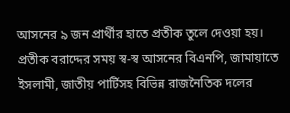আসনের ৯ জন প্রার্থীর হাতে প্রতীক তুলে দেওয়া হয়।
প্রতীক বরাদ্দের সময় স্ব-স্ব আসনের বিএনপি, জামায়াতে ইসলামী, জাতীয় পার্টিসহ বিভিন্ন রাজনৈতিক দলের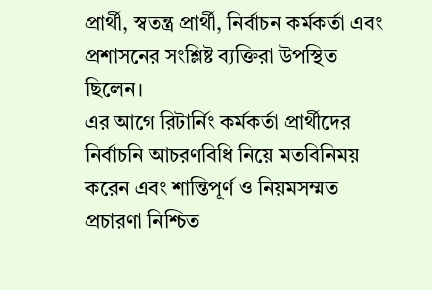প্রার্থী, স্বতন্ত্র প্রার্থী, নির্বাচন কর্মকর্তা এবং প্রশাসনের সংশ্লিষ্ট ব্যক্তিরা উপস্থিত ছিলেন।
এর আগে রিটার্নিং কর্মকর্তা প্রার্থীদের নির্বাচনি আচরণবিধি নিয়ে মতবিনিময় করেন এবং শান্তিপূর্ণ ও নিয়মসম্মত প্রচারণা নিশ্চিত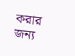করার জন্য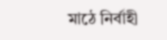মাঠে নির্বাহী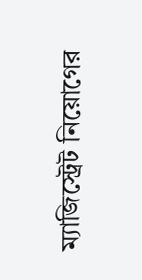ম্যাজিস্ট্রেট নিয়োগের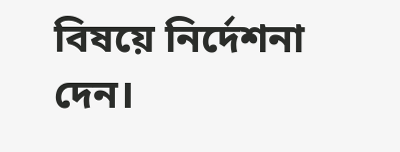বিষয়ে নির্দেশনা দেন।